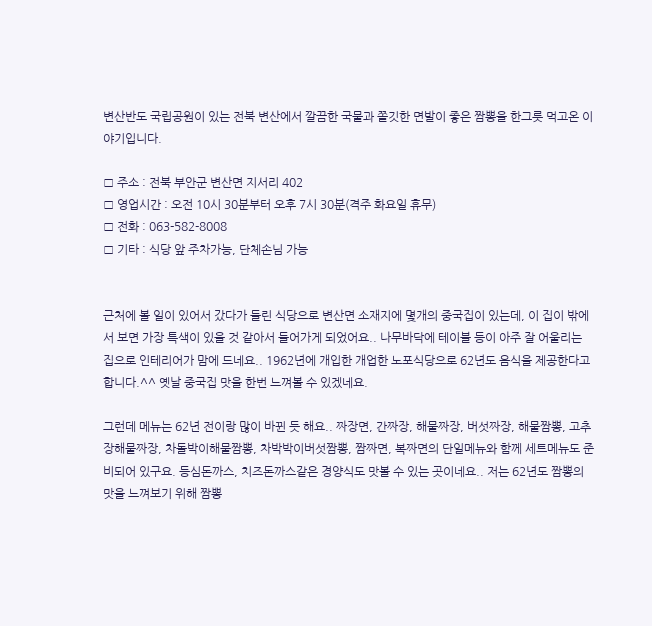변산반도 국립공원이 있는 전북 변산에서 깔끔한 국물과 쫄깃한 면발이 좋은 짬뽕을 한그릇 먹고온 이야기입니다.

□ 주소 : 전북 부안군 변산면 지서리 402
□ 영업시간 : 오전 10시 30분부터 오후 7시 30분(격주 화요일 휴무)
□ 전화 : 063-582-8008
□ 기타 : 식당 앞 주차가능, 단체손님 가능


근처에 볼 일이 있어서 갔다가 들린 식당으로 변산면 소재지에 몇개의 중국집이 있는데, 이 집이 밖에서 보면 가장 특색이 있을 것 같아서 들어가게 되었어요.. 나무바닥에 테이블 등이 아주 잘 어울리는 집으로 인테리어가 맘에 드네요.. 1962년에 개입한 개업한 노포식당으로 62년도 음식을 제공한다고 합니다.^^ 옛날 중국집 맛을 한번 느껴볼 수 있겠네요.

그런데 메뉴는 62년 전이랑 많이 바뀐 듯 해요.. 짜장면, 간짜장, 해물짜장, 버섯짜장, 해물짬뽕, 고추장해물짜장, 차돌박이해물짬뽕, 차박박이버섯짬뽕, 짬짜면, 복짜면의 단일메뉴와 함께 세트메뉴도 준비되어 있구요. 등심돈까스, 치즈돈까스같은 경양식도 맛볼 수 있는 곳이네요.. 저는 62년도 짬뽕의 맛을 느껴보기 위해 짬뽕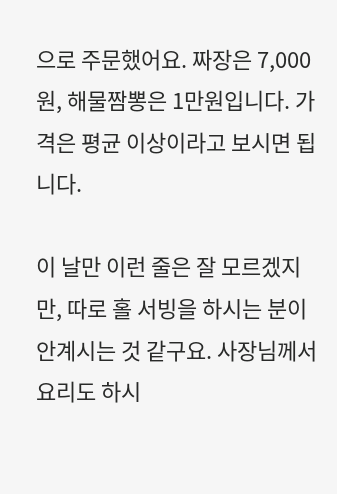으로 주문했어요. 짜장은 7,000원, 해물짬뽕은 1만원입니다. 가격은 평균 이상이라고 보시면 됩니다.

이 날만 이런 줄은 잘 모르겠지만, 따로 홀 서빙을 하시는 분이 안계시는 것 같구요. 사장님께서 요리도 하시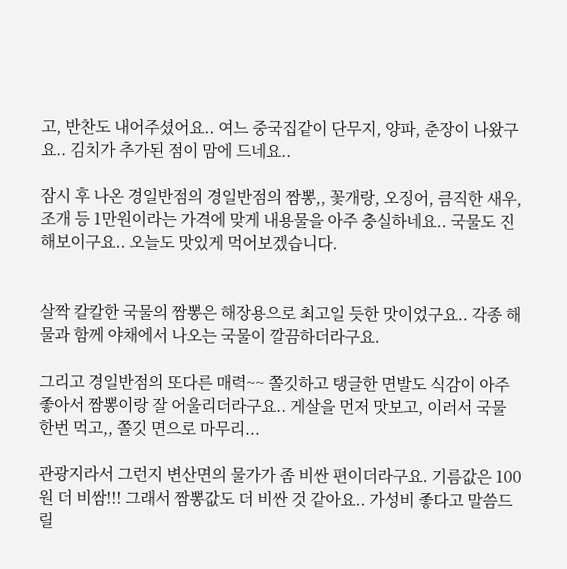고, 반찬도 내어주셨어요.. 여느 중국집같이 단무지, 양파, 춘장이 나왔구요.. 김치가 추가된 점이 맘에 드네요..

잠시 후 나온 경일반점의 경일반점의 짬뽕,, 꽃개랑, 오징어, 큼직한 새우, 조개 등 1만원이라는 가격에 맞게 내용물을 아주 충실하네요.. 국물도 진해보이구요.. 오늘도 맛있게 먹어보겠습니다.


살짝 칼칼한 국물의 짬뽕은 해장용으로 최고일 듯한 맛이었구요.. 각종 해물과 함께 야채에서 나오는 국물이 깔끔하더라구요.

그리고 경일반점의 또다른 매력~~ 쫄깃하고 탱글한 면발도 식감이 아주 좋아서 짬뽕이랑 잘 어울리더라구요.. 게살을 먼저 맛보고, 이러서 국물 한번 먹고,, 쫄깃 면으로 마무리...

관광지라서 그런지 변산면의 물가가 좀 비싼 편이더라구요. 기름값은 100원 더 비쌈!!! 그래서 짬뽕값도 더 비싼 것 같아요.. 가성비 좋다고 말씀드릴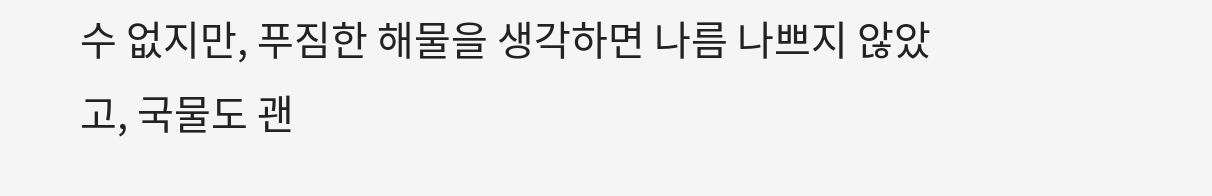수 없지만, 푸짐한 해물을 생각하면 나름 나쁘지 않았고, 국물도 괜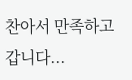찬아서 만족하고 갑니다...